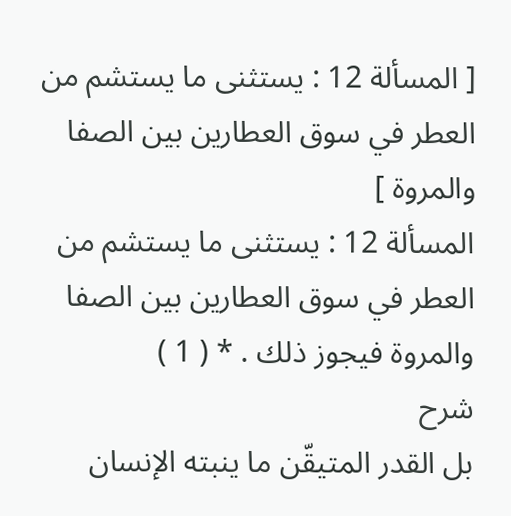[ المسألة 12 : يستثنى ما يستشم من العطر في سوق العطارين بين الصفا والمروة ]
المسألة 12 : يستثنى ما يستشم من العطر في سوق العطارين بين الصفا والمروة فيجوز ذلك . * ( 1 )
شرح
بل القدر المتيقّن ما ينبته الإنسان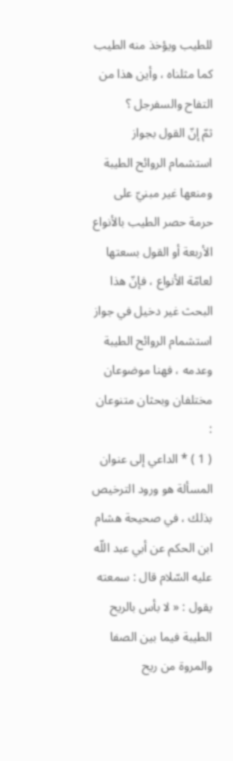للطيب ويؤخذ منه الطيب كما مثلناه ، وأين هذا من التفاح والسفرجل ؟
ثمّ إنّ القول بجواز استشمام الروائح الطيبة ومنعها غير مبنيّ على حرمة حصر الطيب بالأنواع الأربعة أو القول بسعتها لعامّة الأنواع ، فإنّ هذا البحث غير دخيل في جواز استشمام الروائح الطيبة وعدمه ، فهنا موضوعان مختلفان وبحثان متنوعان :
( 1 ) * الداعي إلى عنوان المسألة هو ورود الترخيص بذلك ، في صحيحة هشام ابن الحكم عن أبي عبد اللّه عليه السّلام قال : سمعته يقول : « لا بأس بالريح الطيبة فيما بين الصفا والمروة من ريح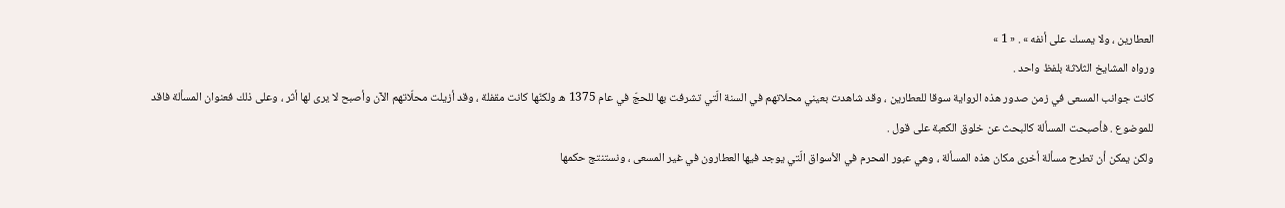العطارين ، ولا يمسك على أنفه » . « 1 »
ورواه المشايخ الثلاثة بلفظ واحد .
كانت جوانب المسعى في زمن صدور هذه الرواية سوقا للعطارين ، وقد شاهدت بعيني محلاتهم في السنة الّتي تشرفت بها للحجّ في عام 1375 ه ولكنّها كانت مقفلة ، وقد أزيلت محلّاتهم الآن وأصبح لا يرى لها أثر ، وعلى ذلك فعنوان المسألة فاقد للموضوع . فأصبحت المسألة كالبحث عن خلوق الكعبة على قول .
ولكن يمكن أن تطرح مسألة أخرى مكان هذه المسألة ، وهي عبور المحرم في الأسواق الّتي يوجد فيها العطارون في غير المسعى ، ونستنتج حكمها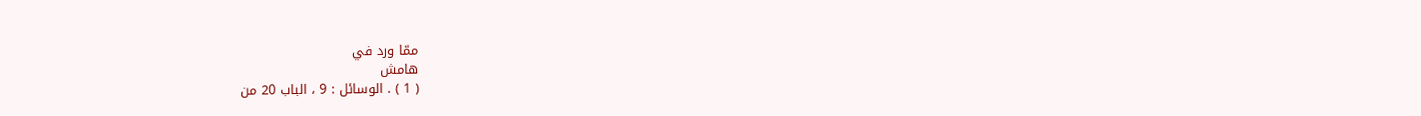ممّا ورد في
هامش
( 1 ) . الوسائل : 9 ، الباب 20 من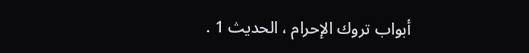أبواب تروك الإحرام ، الحديث 1 .